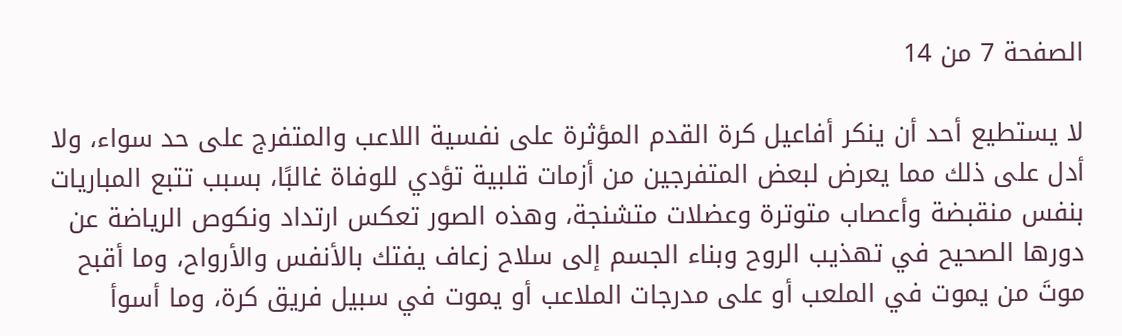الصفحة 7 من 14

لا يستطيع أحد أن ينكر أفاعيل كرة القدم المؤثرة على نفسية اللاعب والمتفرج على حد سواء، ولا أدل على ذلك مما يعرض لبعض المتفرجين من أزمات قلبية تؤدي للوفاة غالبًا، بسبب تتبع المباريات بنفس منقبضة وأعصاب متوترة وعضلات متشنجة، وهذه الصور تعكس ارتداد ونكوص الرياضة عن دورها الصحيح في تهذيب الروح وبناء الجسم إلى سلاح زعاف يفتك بالأنفس والأرواح، وما أقبح موتَ من يموت في الملعب أو على مدرجات الملاعب أو يموت في سبيل فريق كرة، وما أسوأ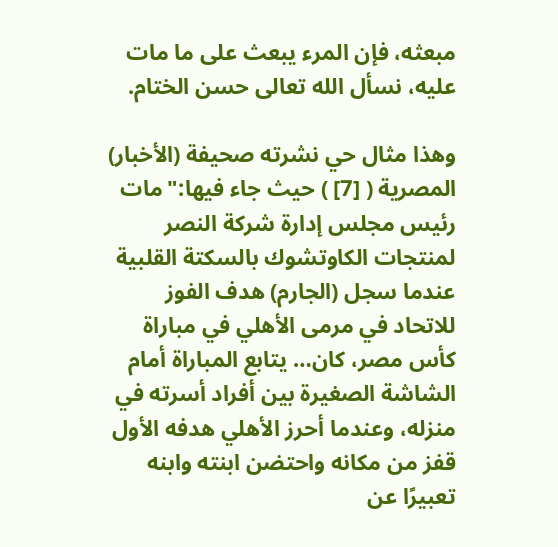مبعثه، فإن المرء يبعث على ما مات عليه، نسأل الله تعالى حسن الختام.

وهذا مثال حي نشرته صحيفة (الأخبار) المصرية ( [7] ) حيث جاء فيها:"مات رئيس مجلس إدارة شركة النصر لمنتجات الكاوتشوك بالسكتة القلبية عندما سجل (الجارم) هدف الفوز للاتحاد في مرمى الأهلي في مباراة كأس مصر، كان… يتابع المباراة أمام الشاشة الصغيرة بين أفراد أسرته في منزله، وعندما أحرز الأهلي هدفه الأول قفز من مكانه واحتضن ابنته وابنه تعبيرًا عن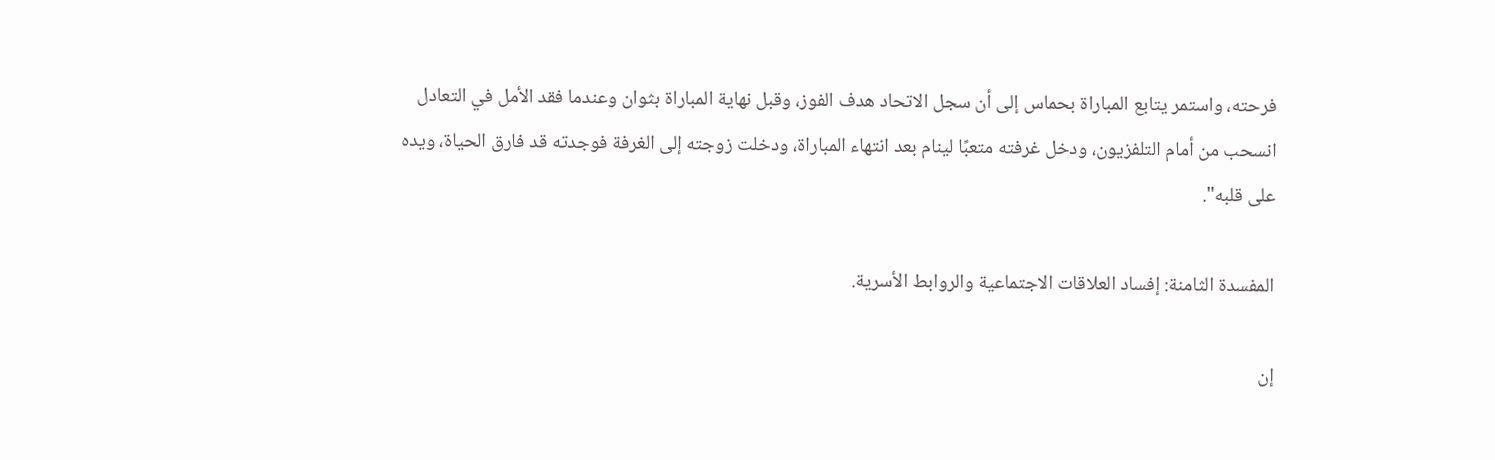فرحته، واستمر يتابع المباراة بحماس إلى أن سجل الاتحاد هدف الفوز، وقبل نهاية المباراة بثوان وعندما فقد الأمل في التعادل انسحب من أمام التلفزيون، ودخل غرفته متعبًا لينام بعد انتهاء المباراة، ودخلت زوجته إلى الغرفة فوجدته قد فارق الحياة، ويده على قلبه".

المفسدة الثامنة: إفساد العلاقات الاجتماعية والروابط الأسرية.

إن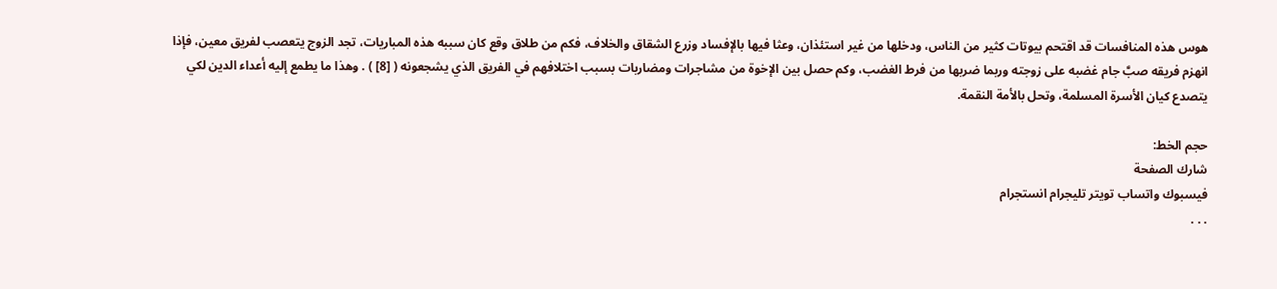هوس هذه المنافسات قد اقتحم بيوتات كثير من الناس، ودخلها من غير استئذان، وعثا فيها بالإفساد وزرع الشقاق والخلاف، فكم من طلاق وقع كان سببه هذه المباريات، تجد الزوج يتعصب لفريق معين، فإذا انهزم فريقه صبَّ جام غضبه على زوجته وربما ضربها من فرط الغضب، وكم حصل بين الإخوة من مشاجرات ومضاربات بسبب اختلافهم في الفريق الذي يشجعونه ( [8] ) . وهذا ما يطمع إليه أعداء الدين لكي يتصدع كيان الأسرة المسلمة، وتحل بالأمة النقمة.

حجم الخط:
شارك الصفحة
فيسبوك واتساب تويتر تليجرام انستجرام
. . .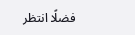فضلًا انتظر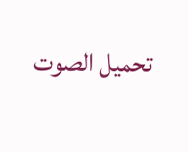تحميل الصوت